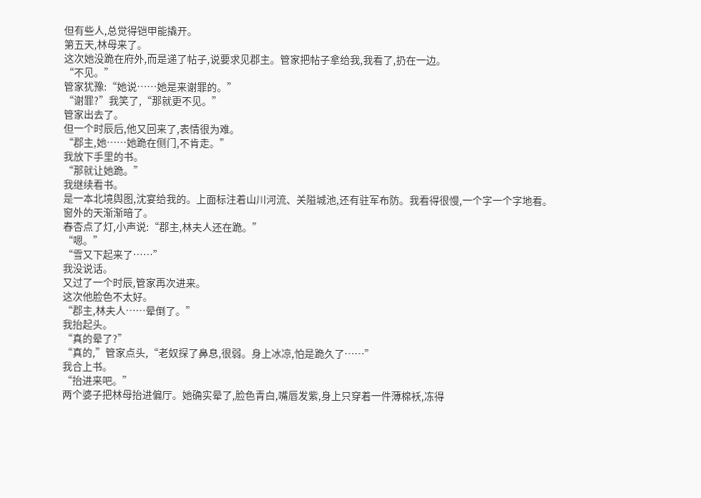但有些人,总觉得铠甲能撬开。
第五天,林母来了。
这次她没跪在府外,而是递了帖子,说要求见郡主。管家把帖子拿给我,我看了,扔在一边。
“不见。”
管家犹豫:“她说……她是来谢罪的。”
“谢罪?”我笑了,“那就更不见。”
管家出去了。
但一个时辰后,他又回来了,表情很为难。
“郡主,她……她跪在侧门,不肯走。”
我放下手里的书。
“那就让她跪。”
我继续看书。
是一本北境舆图,沈宴给我的。上面标注着山川河流、关隘城池,还有驻军布防。我看得很慢,一个字一个字地看。
窗外的天渐渐暗了。
春杏点了灯,小声说:“郡主,林夫人还在跪。”
“嗯。”
“雪又下起来了……”
我没说话。
又过了一个时辰,管家再次进来。
这次他脸色不太好。
“郡主,林夫人……晕倒了。”
我抬起头。
“真的晕了?”
“真的,”管家点头,“老奴探了鼻息,很弱。身上冰凉,怕是跪久了……”
我合上书。
“抬进来吧。”
两个婆子把林母抬进偏厅。她确实晕了,脸色青白,嘴唇发紫,身上只穿着一件薄棉袄,冻得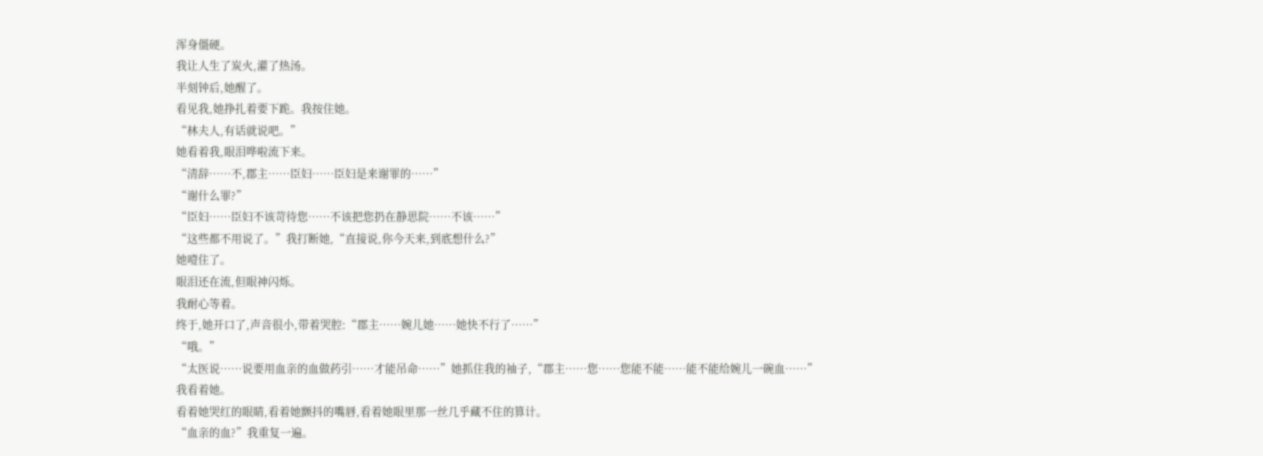浑身僵硬。
我让人生了炭火,灌了热汤。
半刻钟后,她醒了。
看见我,她挣扎着要下跪。我按住她。
“林夫人,有话就说吧。”
她看着我,眼泪哗啦流下来。
“清辞……不,郡主……臣妇……臣妇是来谢罪的……”
“谢什么罪?”
“臣妇……臣妇不该苛待您……不该把您扔在静思院……不该……”
“这些都不用说了。”我打断她,“直接说,你今天来,到底想什么?”
她噎住了。
眼泪还在流,但眼神闪烁。
我耐心等着。
终于,她开口了,声音很小,带着哭腔:“郡主……婉儿她……她快不行了……”
“哦。”
“太医说……说要用血亲的血做药引……才能吊命……”她抓住我的袖子,“郡主……您……您能不能……能不能给婉儿一碗血……”
我看着她。
看着她哭红的眼睛,看着她颤抖的嘴唇,看着她眼里那一丝几乎藏不住的算计。
“血亲的血?”我重复一遍。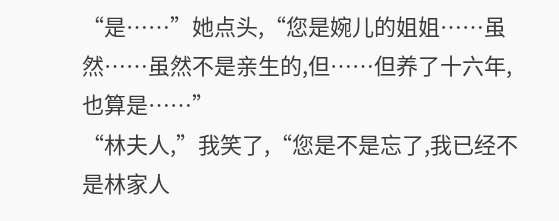“是……”她点头,“您是婉儿的姐姐……虽然……虽然不是亲生的,但……但养了十六年,也算是……”
“林夫人,”我笑了,“您是不是忘了,我已经不是林家人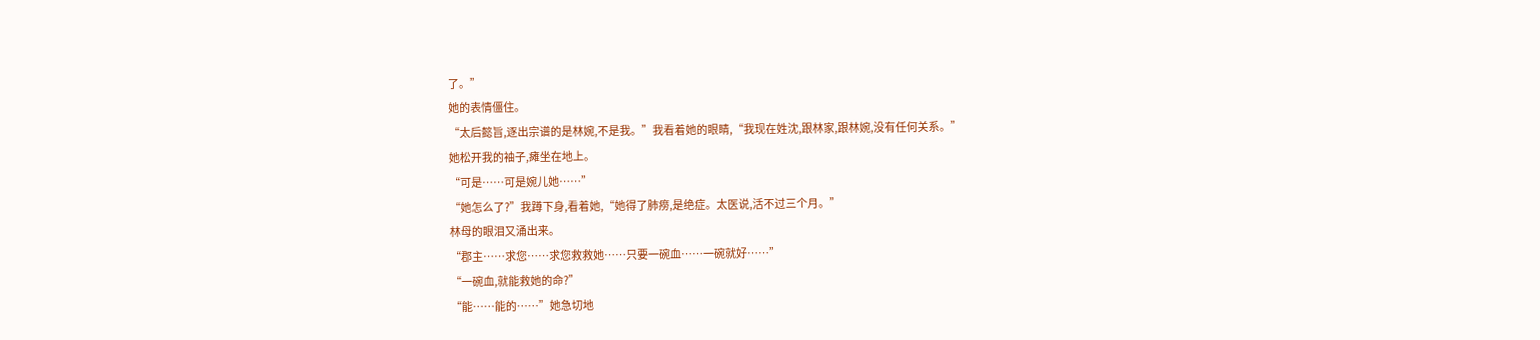了。”
她的表情僵住。
“太后懿旨,逐出宗谱的是林婉,不是我。”我看着她的眼睛,“我现在姓沈,跟林家,跟林婉,没有任何关系。”
她松开我的袖子,瘫坐在地上。
“可是……可是婉儿她……”
“她怎么了?”我蹲下身,看着她,“她得了肺痨,是绝症。太医说,活不过三个月。”
林母的眼泪又涌出来。
“郡主……求您……求您救救她……只要一碗血……一碗就好……”
“一碗血,就能救她的命?”
“能……能的……”她急切地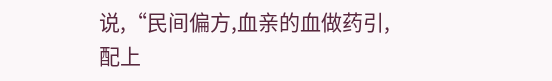说,“民间偏方,血亲的血做药引,配上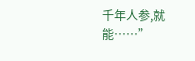千年人参,就能……”